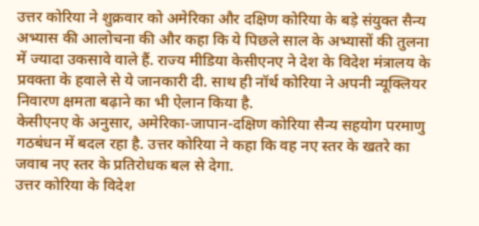उत्तर कोरिया ने शुक्रवार को अमेरिका और दक्षिण कोरिया के बड़े संयुक्त सैन्य अभ्यास की आलोचना की और कहा कि ये पिछले साल के अभ्यासों की तुलना में ज्यादा उकसावे वाले हैं. राज्य मीडिया केसीएनए ने देश के विदेश मंत्रालय के प्रवक्ता के हवाले से ये जानकारी दी. साथ ही नॉर्थ कोरिया ने अपनी न्यूक्लियर निवारण क्षमता बढ़ाने का भी ऐलान किया है.
केसीएनए के अनुसार, अमेरिका-जापान-दक्षिण कोरिया सैन्य सहयोग परमाणु गठबंधन में बदल रहा है. उत्तर कोरिया ने कहा कि वह नए स्तर के खतरे का जवाब नए स्तर के प्रतिरोधक बल से देगा.
उत्तर कोरिया के विदेश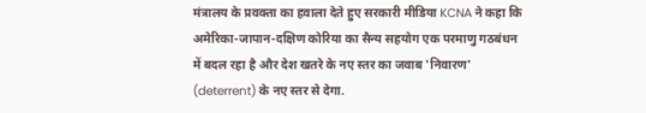मंत्रालय के प्रवक्ता का हवाला देते हुए सरकारी मीडिया KCNA ने कहा कि अमेरिका-जापान-दक्षिण कोरिया का सैन्य सहयोग एक परमाणु गठबंधन में बदल रहा है और देश खतरे के नए स्तर का जवाब 'निवारण' (deterrent) के नए स्तर से देगा.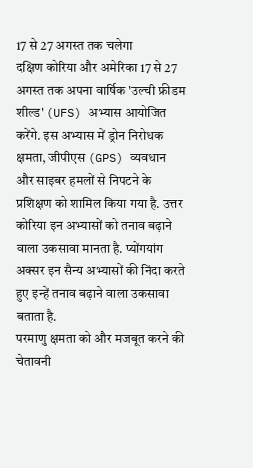17 से 27 अगस्त तक चलेगा
दक्षिण कोरिया और अमेरिका 17 से 27 अगस्त तक अपना वार्षिक 'उल्ची फ्रीडम शील्ड' (UFS) अभ्यास आयोजित करेंगे. इस अभ्यास में ड्रोन निरोधक क्षमता, जीपीएस (GPS) व्यवधान और साइबर हमलों से निपटने के प्रशिक्षण को शामिल किया गया है. उत्तर कोरिया इन अभ्यासों को तनाव बढ़ाने वाला उकसावा मानता है. प्योंगयांग अक्सर इन सैन्य अभ्यासों की निंदा करते हुए इन्हें तनाव बढ़ाने वाला उकसावा बताता है.
परमाणु क्षमता को और मजबूत करने की चेतावनी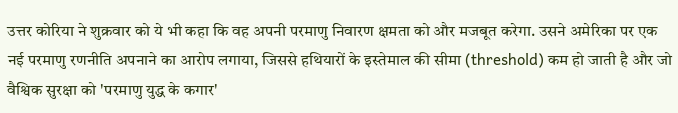उत्तर कोरिया ने शुक्रवार को ये भी कहा कि वह अपनी परमाणु निवारण क्षमता को और मजबूत करेगा. उसने अमेरिका पर एक नई परमाणु रणनीति अपनाने का आरोप लगाया, जिससे हथियारों के इस्तेमाल की सीमा (threshold) कम हो जाती है और जो वैश्विक सुरक्षा को 'परमाणु युद्ध के कगार'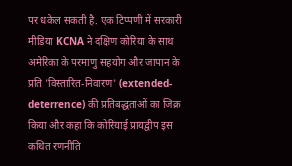पर धकेल सकती है. एक टिप्पणी में सरकारी मीडिया KCNA ने दक्षिण कोरिया के साथ अमेरिका के परमाणु सहयोग और जापान के प्रति 'विस्तारित-निवारण' (extended-deterrence) की प्रतिबद्धताओं का जिक्र किया और कहा कि कोरियाई प्रायद्वीप इस कथित रणनीति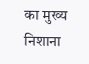का मुख्य निशाना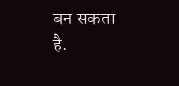बन सकता है.